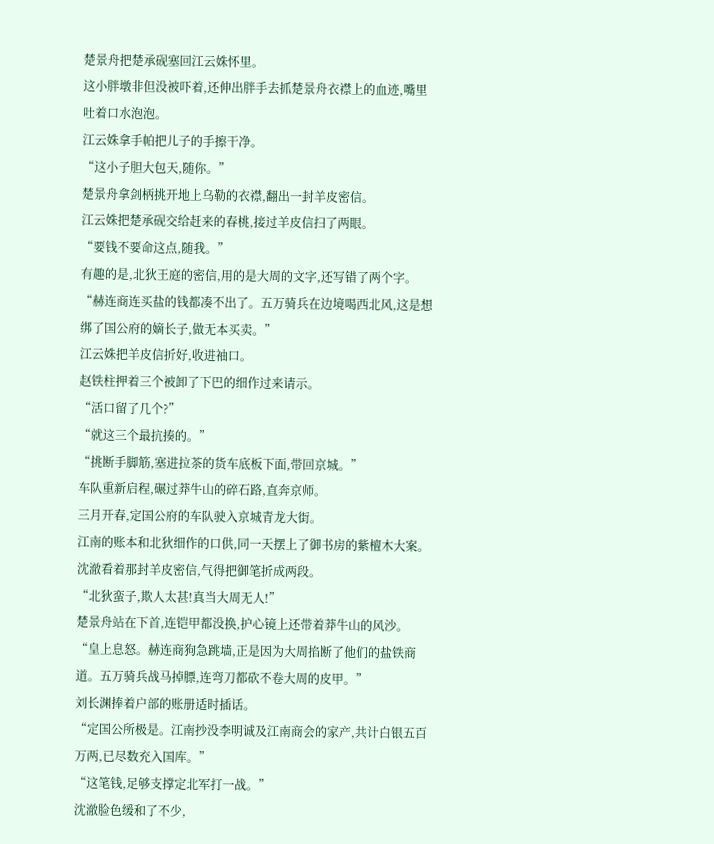楚景舟把楚承砚塞回江云姝怀里。
这小胖墩非但没被吓着,还伸出胖手去抓楚景舟衣襟上的血迹,嘴里吐着口水泡泡。
江云姝拿手帕把儿子的手擦干净。
“这小子胆大包天,随你。”
楚景舟拿剑柄挑开地上乌勒的衣襟,翻出一封羊皮密信。
江云姝把楚承砚交给赶来的春桃,接过羊皮信扫了两眼。
“要钱不要命这点,随我。”
有趣的是,北狄王庭的密信,用的是大周的文字,还写错了两个字。
“赫连商连买盐的钱都凑不出了。五万骑兵在边境喝西北风,这是想绑了国公府的嫡长子,做无本买卖。”
江云姝把羊皮信折好,收进袖口。
赵铁柱押着三个被卸了下巴的细作过来请示。
“活口留了几个?”
“就这三个最抗揍的。”
“挑断手脚筋,塞进拉茶的货车底板下面,带回京城。”
车队重新启程,碾过莽牛山的碎石路,直奔京师。
三月开春,定国公府的车队驶入京城青龙大街。
江南的账本和北狄细作的口供,同一天摆上了御书房的紫檀木大案。
沈澈看着那封羊皮密信,气得把御笔折成两段。
“北狄蛮子,欺人太甚!真当大周无人!”
楚景舟站在下首,连铠甲都没换,护心镜上还带着莽牛山的风沙。
“皇上息怒。赫连商狗急跳墙,正是因为大周掐断了他们的盐铁商道。五万骑兵战马掉膘,连弯刀都砍不卷大周的皮甲。”
刘长渊捧着户部的账册适时插话。
“定国公所极是。江南抄没李明诚及江南商会的家产,共计白银五百万两,已尽数充入国库。”
“这笔钱,足够支撑定北军打一战。”
沈澈脸色缓和了不少,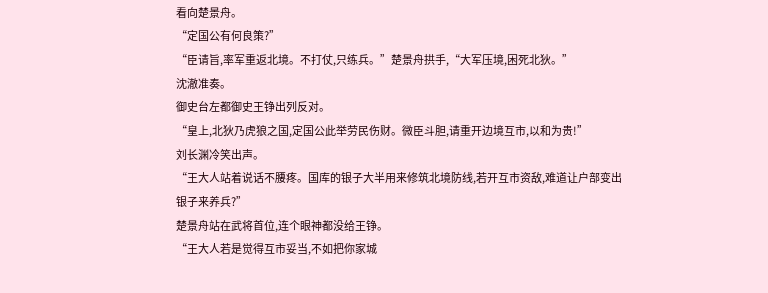看向楚景舟。
“定国公有何良策?”
“臣请旨,率军重返北境。不打仗,只练兵。”楚景舟拱手,“大军压境,困死北狄。”
沈澈准奏。
御史台左都御史王铮出列反对。
“皇上,北狄乃虎狼之国,定国公此举劳民伤财。微臣斗胆,请重开边境互市,以和为贵!”
刘长渊冷笑出声。
“王大人站着说话不腰疼。国库的银子大半用来修筑北境防线,若开互市资敌,难道让户部变出银子来养兵?”
楚景舟站在武将首位,连个眼神都没给王铮。
“王大人若是觉得互市妥当,不如把你家城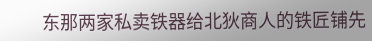东那两家私卖铁器给北狄商人的铁匠铺先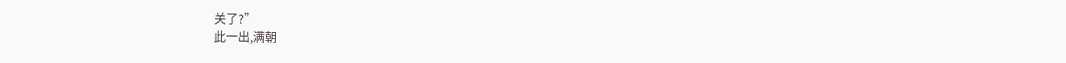关了?”
此一出,满朝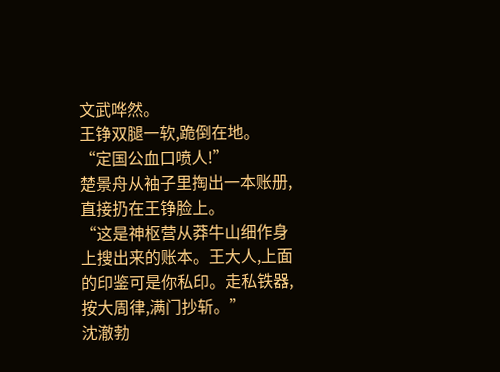文武哗然。
王铮双腿一软,跪倒在地。
“定国公血口喷人!”
楚景舟从袖子里掏出一本账册,直接扔在王铮脸上。
“这是神枢营从莽牛山细作身上搜出来的账本。王大人,上面的印鉴可是你私印。走私铁器,按大周律,满门抄斩。”
沈澈勃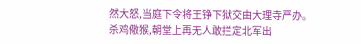然大怒,当庭下令将王铮下狱交由大理寺严办。
杀鸡儆猴,朝堂上再无人敢拦定北军出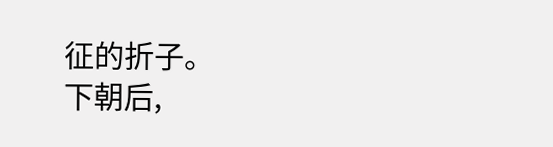征的折子。
下朝后,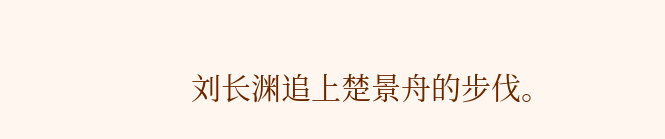刘长渊追上楚景舟的步伐。